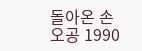돌아온 손오공 1990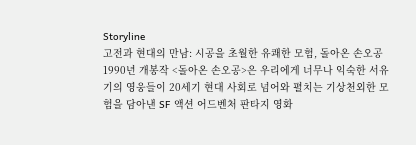Storyline
고전과 현대의 만남: 시공을 초월한 유쾌한 모험, 돌아온 손오공
1990년 개봉작 <돌아온 손오공>은 우리에게 너무나 익숙한 서유기의 영웅들이 20세기 현대 사회로 넘어와 펼치는 기상천외한 모험을 담아낸 SF 액션 어드벤처 판타지 영화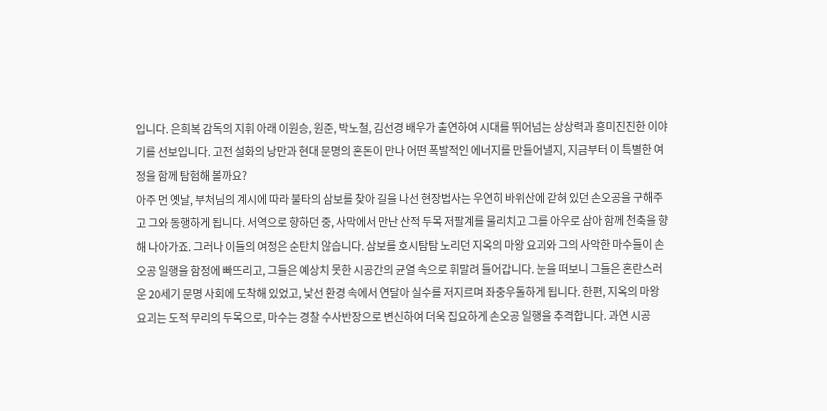입니다. 은희복 감독의 지휘 아래 이원승, 원준, 박노철, 김선경 배우가 출연하여 시대를 뛰어넘는 상상력과 흥미진진한 이야기를 선보입니다. 고전 설화의 낭만과 현대 문명의 혼돈이 만나 어떤 폭발적인 에너지를 만들어낼지, 지금부터 이 특별한 여정을 함께 탐험해 볼까요?
아주 먼 옛날, 부처님의 계시에 따라 불타의 삼보를 찾아 길을 나선 현장법사는 우연히 바위산에 갇혀 있던 손오공을 구해주고 그와 동행하게 됩니다. 서역으로 향하던 중, 사막에서 만난 산적 두목 저팔계를 물리치고 그를 아우로 삼아 함께 천축을 향해 나아가죠. 그러나 이들의 여정은 순탄치 않습니다. 삼보를 호시탐탐 노리던 지옥의 마왕 요괴와 그의 사악한 마수들이 손오공 일행을 함정에 빠뜨리고, 그들은 예상치 못한 시공간의 균열 속으로 휘말려 들어갑니다. 눈을 떠보니 그들은 혼란스러운 20세기 문명 사회에 도착해 있었고, 낯선 환경 속에서 연달아 실수를 저지르며 좌충우돌하게 됩니다. 한편, 지옥의 마왕 요괴는 도적 무리의 두목으로, 마수는 경찰 수사반장으로 변신하여 더욱 집요하게 손오공 일행을 추격합니다. 과연 시공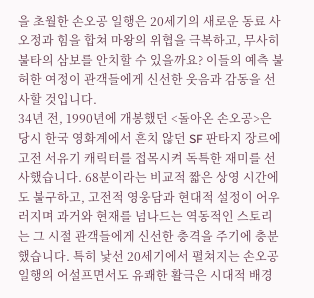을 초월한 손오공 일행은 20세기의 새로운 동료 사오정과 힘을 합쳐 마왕의 위협을 극복하고, 무사히 불타의 삼보를 안치할 수 있을까요? 이들의 예측 불허한 여정이 관객들에게 신선한 웃음과 감동을 선사할 것입니다.
34년 전, 1990년에 개봉했던 <돌아온 손오공>은 당시 한국 영화계에서 흔치 않던 SF 판타지 장르에 고전 서유기 캐릭터를 접목시켜 독특한 재미를 선사했습니다. 68분이라는 비교적 짧은 상영 시간에도 불구하고, 고전적 영웅담과 현대적 설정이 어우러지며 과거와 현재를 넘나드는 역동적인 스토리는 그 시절 관객들에게 신선한 충격을 주기에 충분했습니다. 특히 낯선 20세기에서 펼쳐지는 손오공 일행의 어설프면서도 유쾌한 활극은 시대적 배경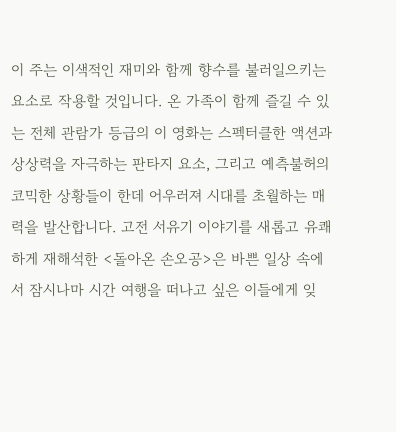이 주는 이색적인 재미와 함께 향수를 불러일으키는 요소로 작용할 것입니다. 온 가족이 함께 즐길 수 있는 전체 관람가 등급의 이 영화는 스펙터클한 액션과 상상력을 자극하는 판타지 요소, 그리고 예측불허의 코믹한 상황들이 한데 어우러져 시대를 초월하는 매력을 발산합니다. 고전 서유기 이야기를 새롭고 유쾌하게 재해석한 <돌아온 손오공>은 바쁜 일상 속에서 잠시나마 시간 여행을 떠나고 싶은 이들에게 잊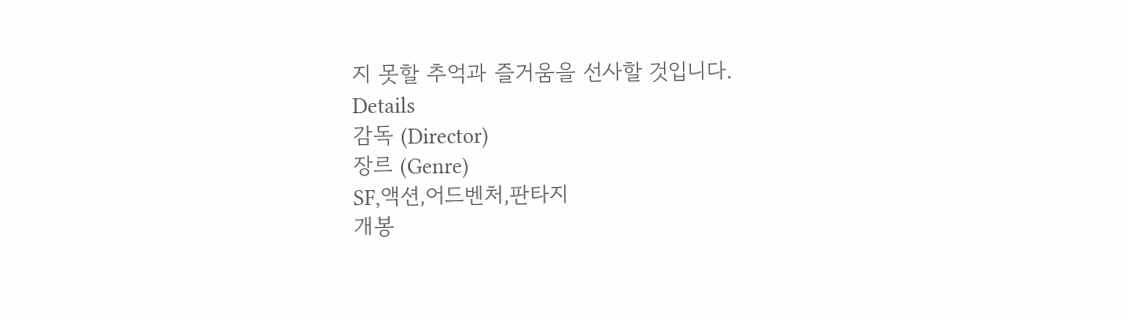지 못할 추억과 즐거움을 선사할 것입니다.
Details
감독 (Director)
장르 (Genre)
SF,액션,어드벤처,판타지
개봉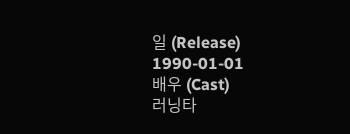일 (Release)
1990-01-01
배우 (Cast)
러닝타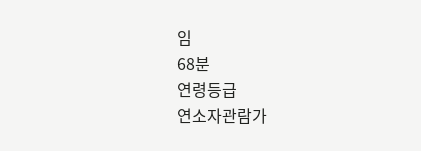임
68분
연령등급
연소자관람가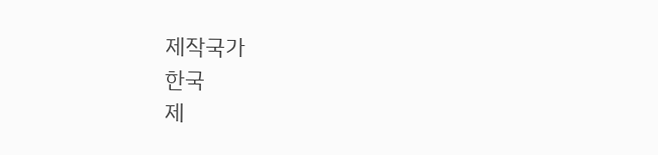제작국가
한국
제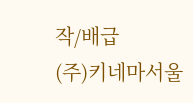작/배급
(주)키네마서울